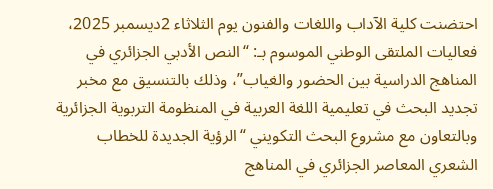احتضنت كلية الآداب واللغات والفنون يوم الثلاثاء 2ديسمبر 2025، فعاليات الملتقى الوطني الموسوم بـ: “النص الأدبي الجزائري في المناهج الدراسية بين الحضور والغياب”، وذلك بالتنسيق مع مخبر تجديد البحث في تعليمية اللغة العربية في المنظومة التربوية الجزائرية وبالتعاون مع مشروع البحث التكويني “الرؤية الجديدة للخطاب الشعري المعاصر الجزائري في المناهج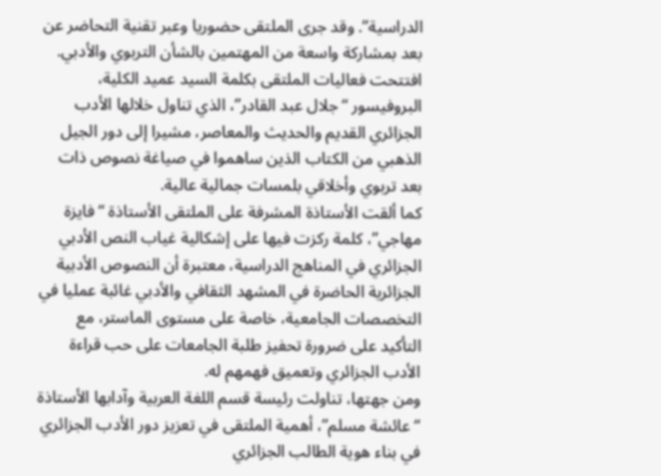الدراسية”. وقد جرى الملتقى حضوريا وعبر تقنية التحاضر عن بعد بمشاركة واسعة من المهتمين بالشأن التربوي والأدبي.
افتتحت فعاليات الملتقى بكلمة السيد عميد الكلية، البروفيسور “جلال عبد القادر”، الذي تناول خلالها الأدب الجزائري القديم والحديث والمعاصر، مشيرا إلى دور الجيل الذهبي من الكتاب الذين ساهموا في صياغة نصوص ذات بعد تربوي وأخلاقي بلمسات جمالية عالية.
كما ألقت الأستاذة المشرفة على الملتقى الأستاذة “فايزة مهاجي”، كلمة ركزت فيها على إشكالية غياب النص الأدبي الجزائري في المناهج الدراسية، معتبرة أن النصوص الأدبية الجزائرية الحاضرة في المشهد الثقافي والأدبي غائبة عمليا في التخصصات الجامعية، خاصة على مستوى الماستر، مع التأكيد على ضرورة تحفيز طلبة الجامعات على حب قراءة الأدب الجزائري وتعميق فهمهم له.
ومن جهتها، تناولت رئيسة قسم اللغة العربية وآدابها الأستاذة “عائشة مسلم”، أهمية الملتقى في تعزيز دور الأدب الجزائري في بناء هوية الطالب الجزائري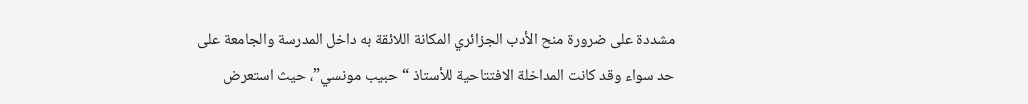مشددة على ضرورة منح الأدب الجزائري المكانة اللائقة به داخل المدرسة والجامعة على حد سواء وقد كانت المداخلة الافتتاحية للأستاذ “حبيب مونسي”، حيث استعرض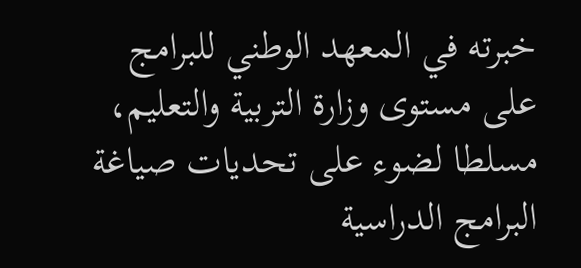خبرته في المعهد الوطني للبرامج على مستوى وزارة التربية والتعليم، مسلطا لضوء على تحديات صياغة البرامج الدراسية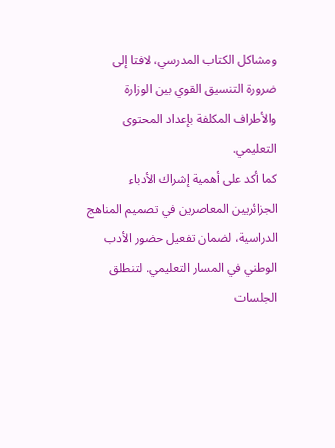ومشاكل الكتاب المدرسي، لافتا إلى ضرورة التنسيق القوي بين الوزارة والأطراف المكلفة بإعداد المحتوى التعليمي.
كما أكد على أهمية إشراك الأدباء الجزائريين المعاصرين في تصميم المناهج الدراسية، لضمان تفعيل حضور الأدب الوطني في المسار التعليمي. لتنطلق الجلسات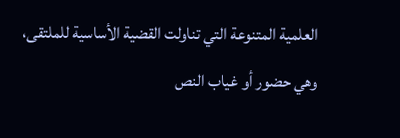العلمية المتنوعة التي تناولت القضية الأساسية للملتقى، وهي حضور أو غياب النص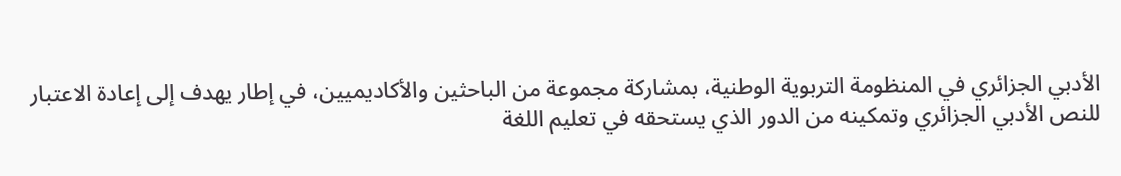الأدبي الجزائري في المنظومة التربوية الوطنية، بمشاركة مجموعة من الباحثين والأكاديميين، في إطار يهدف إلى إعادة الاعتبار للنص الأدبي الجزائري وتمكينه من الدور الذي يستحقه في تعليم اللغة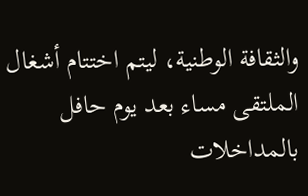والثقافة الوطنية، ليتم اختتام أشغال الملتقى مساء بعد يوم حافل بالمداخلات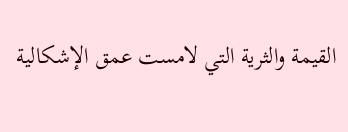القيمة والثرية التي لامست عمق الإشكالية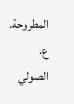المطروحة.
ع. الصولي